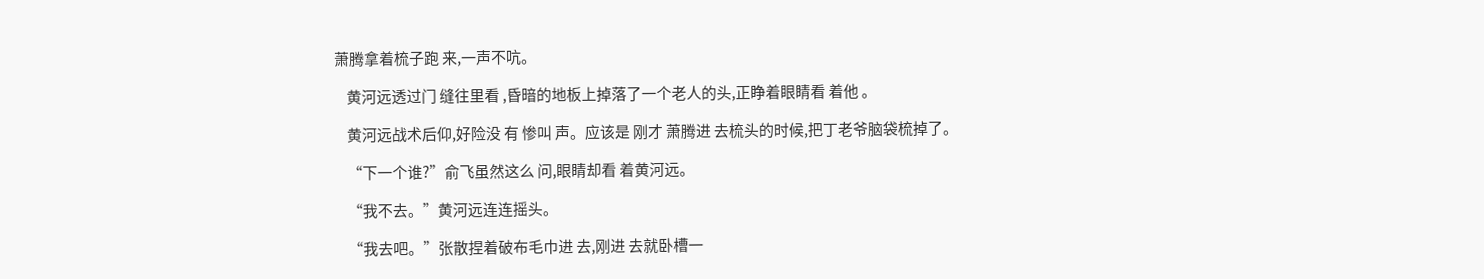萧腾拿着梳子跑 来,一声不吭。

    黄河远透过门 缝往里看 ,昏暗的地板上掉落了一个老人的头,正睁着眼睛看 着他 。

    黄河远战术后仰,好险没 有 惨叫 声。应该是 刚才 萧腾进 去梳头的时候,把丁老爷脑袋梳掉了。

    “下一个谁?”俞飞虽然这么 问,眼睛却看 着黄河远。

    “我不去。”黄河远连连摇头。

    “我去吧。”张散捏着破布毛巾进 去,刚进 去就卧槽一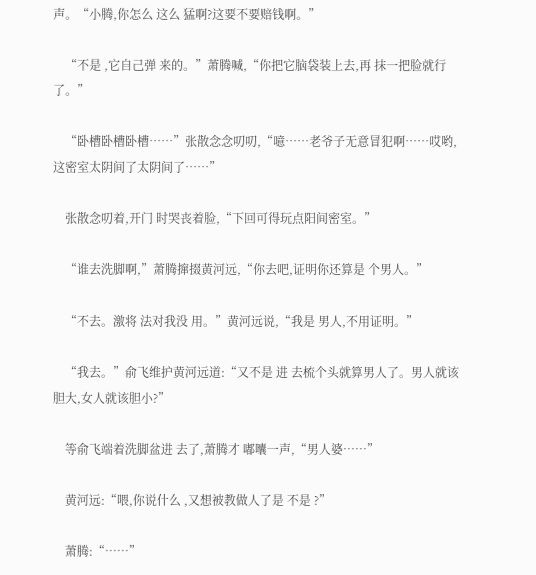声。“小腾,你怎么 这么 猛啊?这要不要赔钱啊。”

    “不是 ,它自己弹 来的。”萧腾喊,“你把它脑袋装上去,再 抹一把脸就行了。”

    “卧槽卧槽卧槽……”张散念念叨叨,“噫……老爷子无意冒犯啊……哎哟,这密室太阴间了太阴间了……”

    张散念叨着,开门 时哭丧着脸,“下回可得玩点阳间密室。”

    “谁去洗脚啊,”萧腾撺掇黄河远,“你去吧,证明你还算是 个男人。”

    “不去。激将 法对我没 用。”黄河远说,“我是 男人,不用证明。”

    “我去。”俞飞维护黄河远道:“又不是 进 去梳个头就算男人了。男人就该胆大,女人就该胆小?”

    等俞飞端着洗脚盆进 去了,萧腾才 嘟囔一声,“男人婆……”

    黄河远:“喂,你说什么 ,又想被教做人了是 不是 ?”

    萧腾:“……”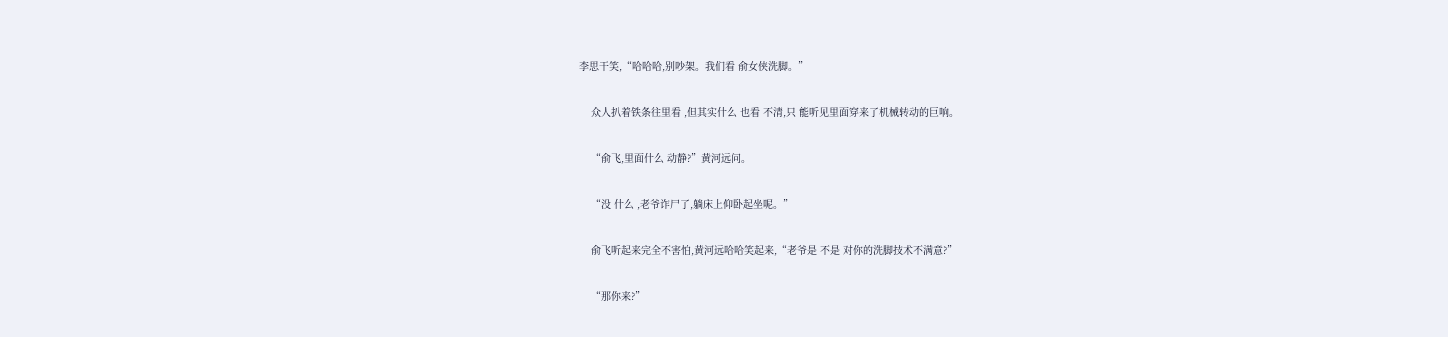李思干笑,“哈哈哈,别吵架。我们看 俞女侠洗脚。”

    众人扒着铁条往里看 ,但其实什么 也看 不清,只 能听见里面穿来了机械转动的巨响。

    “俞飞,里面什么 动静?”黄河远问。

    “没 什么 ,老爷诈尸了,躺床上仰卧起坐呢。”

    俞飞听起来完全不害怕,黄河远哈哈笑起来,“老爷是 不是 对你的洗脚技术不满意?”

    “那你来?”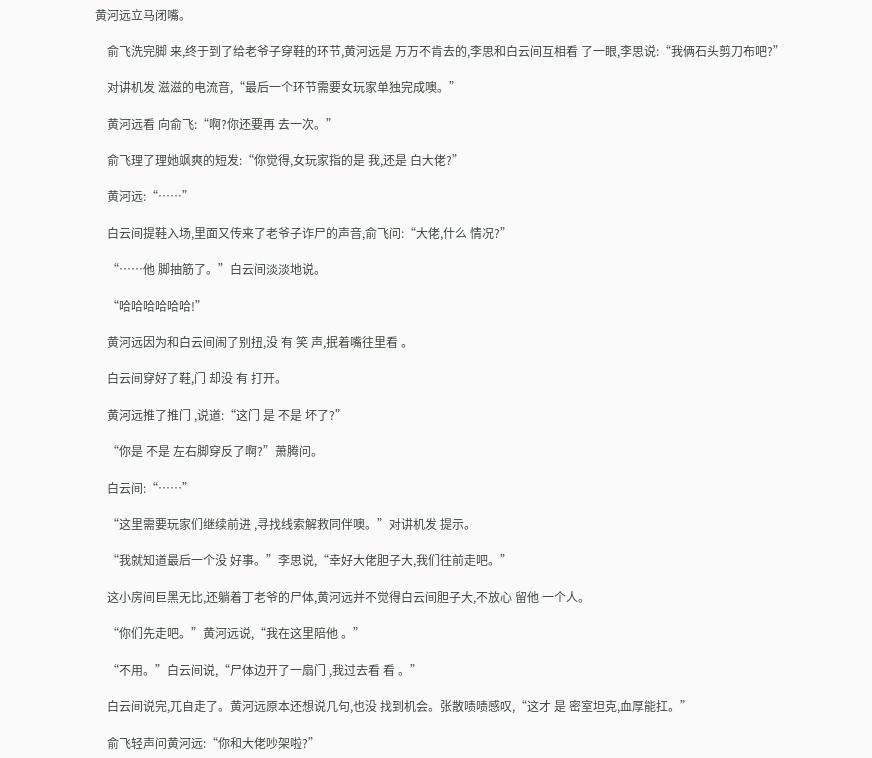黄河远立马闭嘴。

    俞飞洗完脚 来,终于到了给老爷子穿鞋的环节,黄河远是 万万不肯去的,李思和白云间互相看 了一眼,李思说:“我俩石头剪刀布吧?”

    对讲机发 滋滋的电流音,“最后一个环节需要女玩家单独完成噢。”

    黄河远看 向俞飞:“啊?你还要再 去一次。”

    俞飞理了理她飒爽的短发:“你觉得,女玩家指的是 我,还是 白大佬?”

    黄河远:“……”

    白云间提鞋入场,里面又传来了老爷子诈尸的声音,俞飞问:“大佬,什么 情况?”

    “……他 脚抽筋了。”白云间淡淡地说。

    “哈哈哈哈哈哈!”

    黄河远因为和白云间闹了别扭,没 有 笑 声,抿着嘴往里看 。

    白云间穿好了鞋,门 却没 有 打开。

    黄河远推了推门 ,说道:“这门 是 不是 坏了?”

    “你是 不是 左右脚穿反了啊?”萧腾问。

    白云间:“……”

    “这里需要玩家们继续前进 ,寻找线索解救同伴噢。”对讲机发 提示。

    “我就知道最后一个没 好事。”李思说,“幸好大佬胆子大,我们往前走吧。”

    这小房间巨黑无比,还躺着丁老爷的尸体,黄河远并不觉得白云间胆子大,不放心 留他 一个人。

    “你们先走吧。”黄河远说,“我在这里陪他 。”

    “不用。”白云间说,“尸体边开了一扇门 ,我过去看 看 。”

    白云间说完,兀自走了。黄河远原本还想说几句,也没 找到机会。张散啧啧感叹,“这才 是 密室坦克,血厚能扛。”

    俞飞轻声问黄河远:“你和大佬吵架啦?”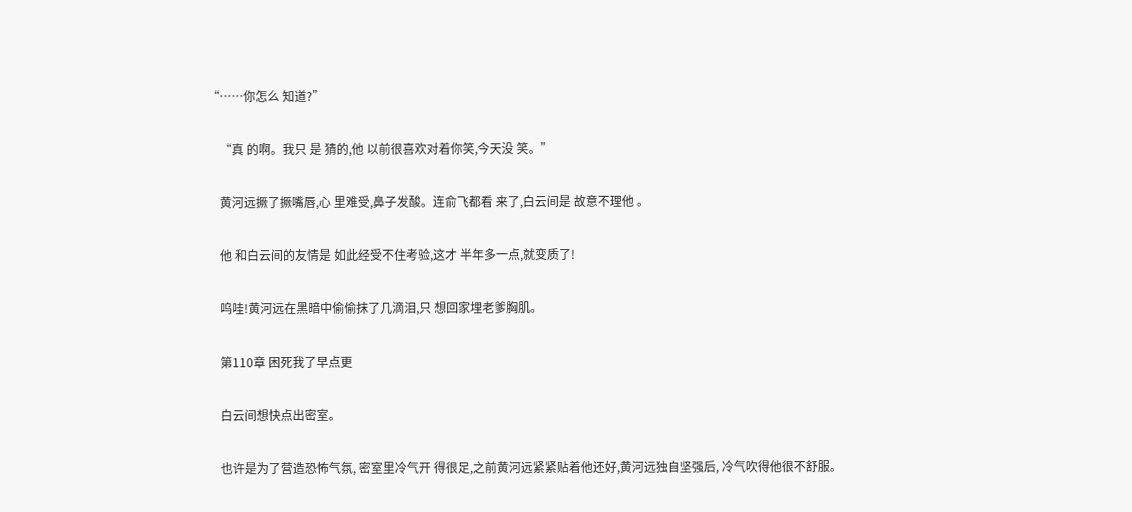“……你怎么 知道?”

    “真 的啊。我只 是 猜的,他 以前很喜欢对着你笑,今天没 笑。”

    黄河远撅了撅嘴唇,心 里难受,鼻子发酸。连俞飞都看 来了,白云间是 故意不理他 。

    他 和白云间的友情是 如此经受不住考验,这才 半年多一点,就变质了!

    呜哇!黄河远在黑暗中偷偷抹了几滴泪,只 想回家埋老爹胸肌。

    第110章 困死我了早点更

    白云间想快点出密室。

    也许是为了营造恐怖气氛, 密室里冷气开 得很足,之前黄河远紧紧贴着他还好,黄河远独自坚强后, 冷气吹得他很不舒服。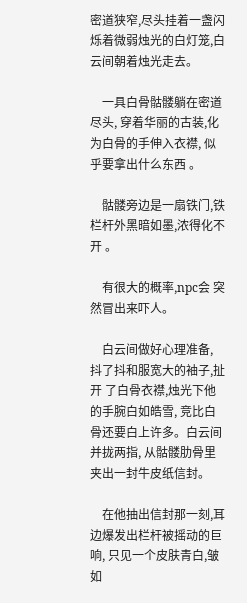密道狭窄,尽头挂着一盏闪烁着微弱烛光的白灯笼,白云间朝着烛光走去。

    一具白骨骷髅躺在密道尽头, 穿着华丽的古装,化为白骨的手伸入衣襟, 似乎要拿出什么东西 。

    骷髅旁边是一扇铁门,铁栏杆外黑暗如墨,浓得化不开 。

    有很大的概率,npc会 突然冒出来吓人。

    白云间做好心理准备, 抖了抖和服宽大的袖子,扯开 了白骨衣襟,烛光下他的手腕白如皓雪, 竞比白骨还要白上许多。白云间并拢两指, 从骷髅肋骨里夹出一封牛皮纸信封。

    在他抽出信封那一刻,耳边爆发出栏杆被摇动的巨响, 只见一个皮肤青白,皱如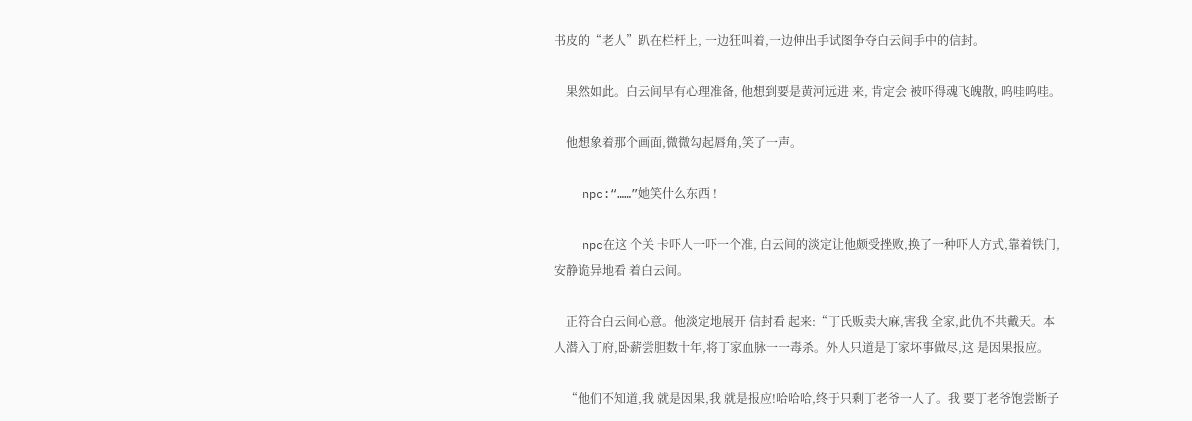书皮的“老人”趴在栏杆上, 一边狂叫着,一边伸出手试图争夺白云间手中的信封。

    果然如此。白云间早有心理准备, 他想到要是黄河远进 来, 肯定会 被吓得魂飞魄散, 呜哇呜哇。

    他想象着那个画面,微微勾起唇角,笑了一声。

    npc:“……”她笑什么东西 !

    npc在这 个关 卡吓人一吓一个准, 白云间的淡定让他颇受挫败,换了一种吓人方式,靠着铁门,安静诡异地看 着白云间。

    正符合白云间心意。他淡定地展开 信封看 起来:“丁氏贩卖大麻,害我 全家,此仇不共戴天。本人潜入丁府,卧薪尝胆数十年,将丁家血脉一一毒杀。外人只道是丁家坏事做尽,这 是因果报应。

    “他们不知道,我 就是因果,我 就是报应!哈哈哈,终于只剩丁老爷一人了。我 要丁老爷饱尝断子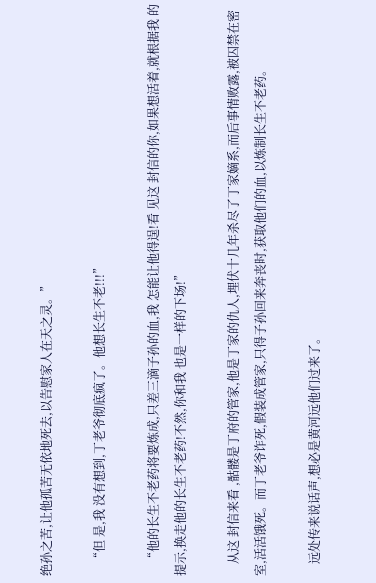绝孙之苦,让他孤苦无依地死去,以告慰家人在天之灵。”

    “但 是,我 没有想到,丁老爷彻底疯了。他想长生不老!!!”

    “他的长生不老药将要炼成,只差三滴子孙的血,我 怎能让他得逞!看 见这 封信的你,如果想活着,就根据我 的提示,换走他的长生不老药!不然,你和我 也是一样的下场!”

    从这 封信来看 ,骷髅是丁府的管家,他是丁家的仇人,埋伏十几年杀尽了丁家嫡系,而后事情败露,被囚禁在密室,活活饿死。而丁老爷诈死,假装成管家,只得子孙回来奔丧时,获取他们的血,以炼制长生不老药。

    远处传来说话声,想必是黄河远他们过来了。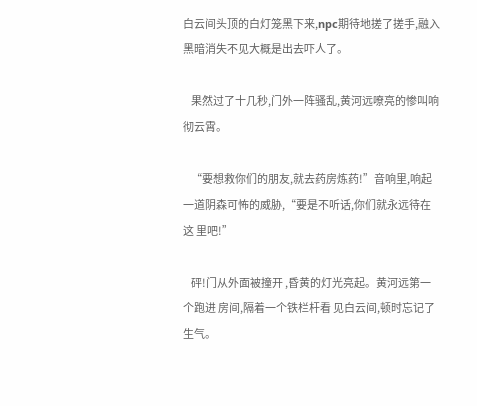白云间头顶的白灯笼黑下来,npc期待地搓了搓手,融入黑暗消失不见大概是出去吓人了。

    果然过了十几秒,门外一阵骚乱,黄河远嘹亮的惨叫响彻云霄。

    “要想救你们的朋友,就去药房炼药!”音响里,响起一道阴森可怖的威胁,“要是不听话,你们就永远待在这 里吧!”

    砰!门从外面被撞开 ,昏黄的灯光亮起。黄河远第一个跑进 房间,隔着一个铁栏杆看 见白云间,顿时忘记了生气。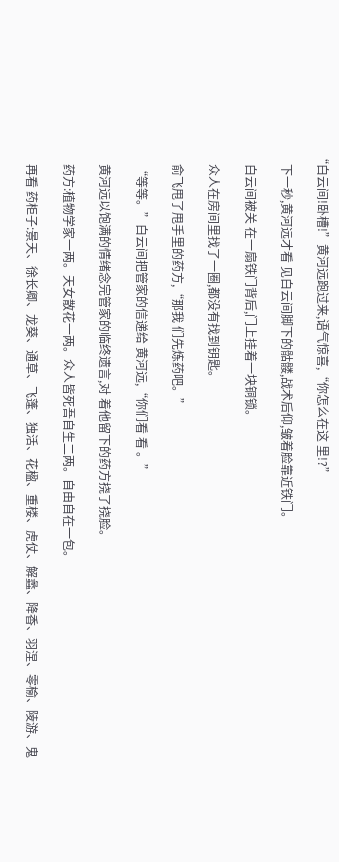“白云间!卧槽!”黄河远跑过来,语气惊喜,“你怎么在这 里!?”

    下一秒,黄河远才看 见白云间脚下的骷髅,战术后仰,皱着脸靠近铁门。

    白云间被关 在一扇铁门背后,门上挂着一块铜锁。

    众人在房间里找了一圈,都没有找到钥匙。

    俞飞甩了甩手里的药方,“那我 们先炼药吧。”

    “等等。”白云间把管家的信递给 黄河远,“你们看 看 。”

    黄河远以饱满的情绪念完管家的临终遗言,对 着他留下的药方挠了挠脸。

    药方:植物学家一两。天女散花一两。众人皆死吾自生二两。自由自在一包。

    再看 药柜子:景天、徐长卿、龙葵、通草、飞蓬、独活、花楹、重楼、虎仗、解蠡、降香、羽涅、零榆、陵游、鬼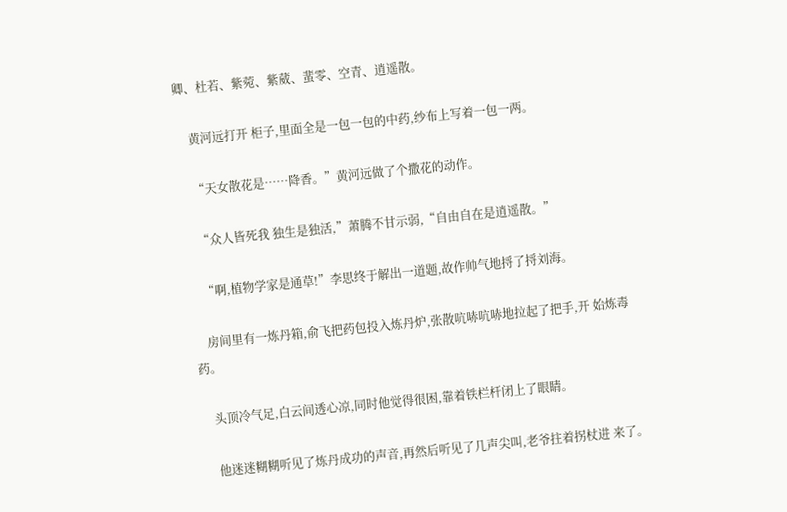卿、杜若、紫菀、紫葳、蜚零、空青、逍遥散。

    黄河远打开 柜子,里面全是一包一包的中药,纱布上写着一包一两。

    “天女散花是……降香。”黄河远做了个撒花的动作。

    “众人皆死我 独生是独活,”萧腾不甘示弱,“自由自在是逍遥散。”

    “啊,植物学家是通草!”李思终于解出一道题,故作帅气地捋了捋刘海。

    房间里有一炼丹箱,俞飞把药包投入炼丹炉,张散吭哧吭哧地拉起了把手,开 始炼毒药。

    头顶冷气足,白云间透心凉,同时他觉得很困,靠着铁栏杆闭上了眼睛。

    他迷迷糊糊听见了炼丹成功的声音,再然后听见了几声尖叫,老爷拄着拐杖进 来了。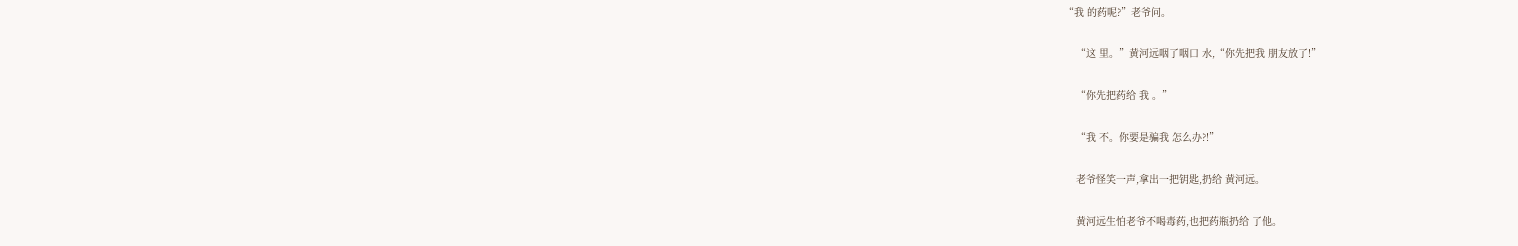“我 的药呢?”老爷问。

    “这 里。”黄河远咽了咽口 水,“你先把我 朋友放了!”

    “你先把药给 我 。”

    “我 不。你要是骗我 怎么办?!”

    老爷怪笑一声,拿出一把钥匙,扔给 黄河远。

    黄河远生怕老爷不喝毒药,也把药瓶扔给 了他。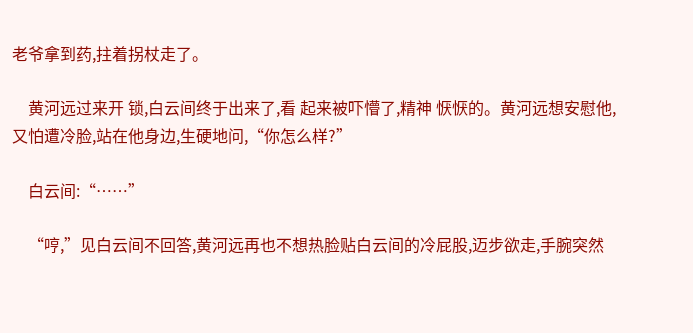老爷拿到药,拄着拐杖走了。

    黄河远过来开 锁,白云间终于出来了,看 起来被吓懵了,精神 恹恹的。黄河远想安慰他,又怕遭冷脸,站在他身边,生硬地问,“你怎么样?”

    白云间:“……”

    “哼,”见白云间不回答,黄河远再也不想热脸贴白云间的冷屁股,迈步欲走,手腕突然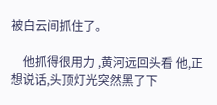被白云间抓住了。

    他抓得很用力 ,黄河远回头看 他,正想说话,头顶灯光突然黑了下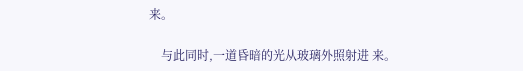来。

    与此同时,一道昏暗的光从玻璃外照射进 来。